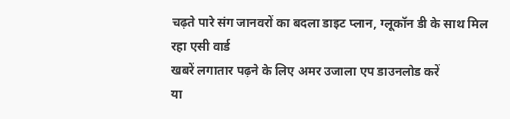चढ़ते पारे संग जानवरों का बदला डाइट प्लान, ग्लूकॉन डी के साथ मिल रहा एसी वार्ड
खबरें लगातार पढ़ने के लिए अमर उजाला एप डाउनलोड करें
या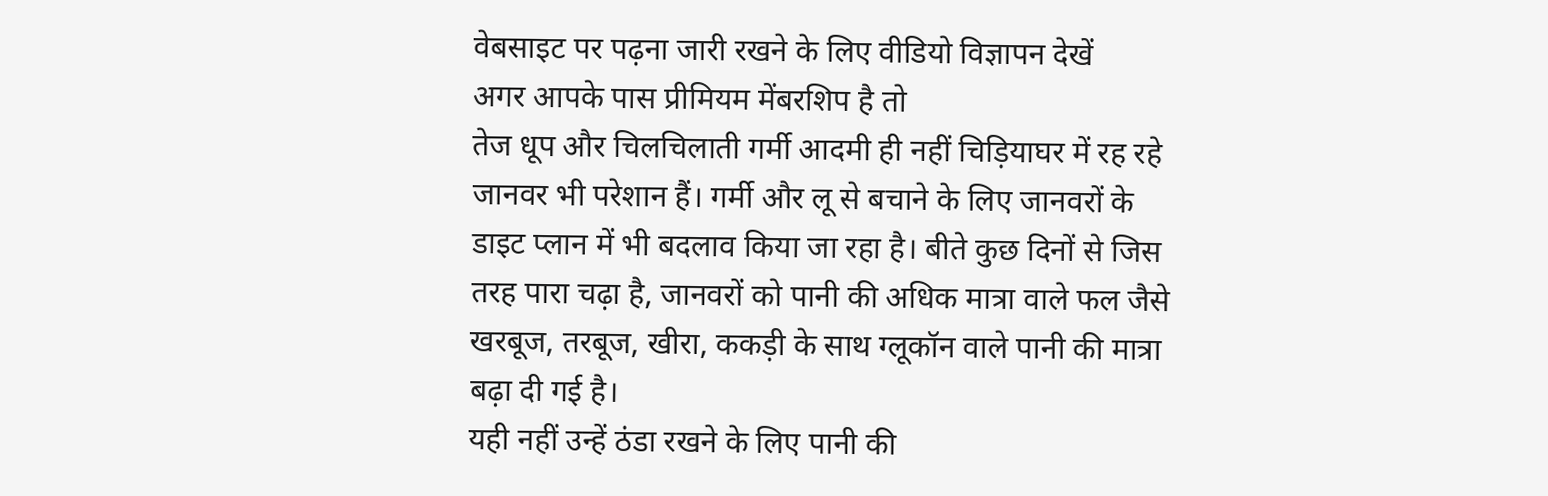वेबसाइट पर पढ़ना जारी रखने के लिए वीडियो विज्ञापन देखें
अगर आपके पास प्रीमियम मेंबरशिप है तो
तेज धूप और चिलचिलाती गर्मी आदमी ही नहीं चिड़ियाघर में रह रहे जानवर भी परेशान हैं। गर्मी और लू से बचाने के लिए जानवरों के डाइट प्लान में भी बदलाव किया जा रहा है। बीते कुछ दिनों से जिस तरह पारा चढ़ा है, जानवरों को पानी की अधिक मात्रा वाले फल जैसे खरबूज, तरबूज, खीरा, ककड़ी के साथ ग्लूकॉन वाले पानी की मात्रा बढ़ा दी गई है।
यही नहीं उन्हें ठंडा रखने के लिए पानी की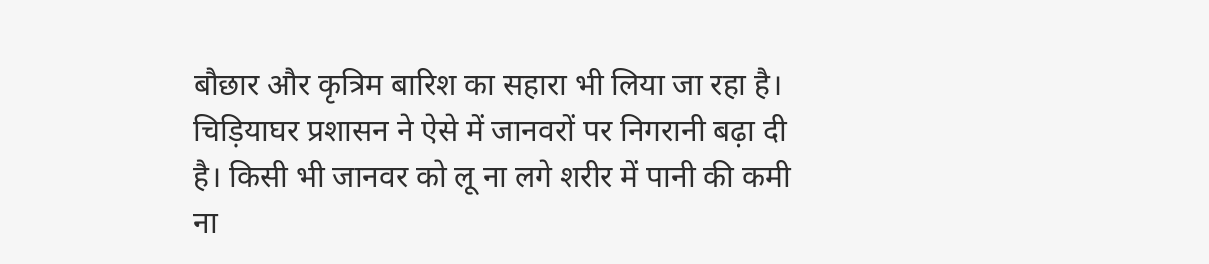बौछार और कृत्रिम बारिश का सहारा भी लिया जा रहा है। चिड़ियाघर प्रशासन ने ऐसे में जानवरों पर निगरानी बढ़ा दी है। किसी भी जानवर को लू ना लगे शरीर में पानी की कमी ना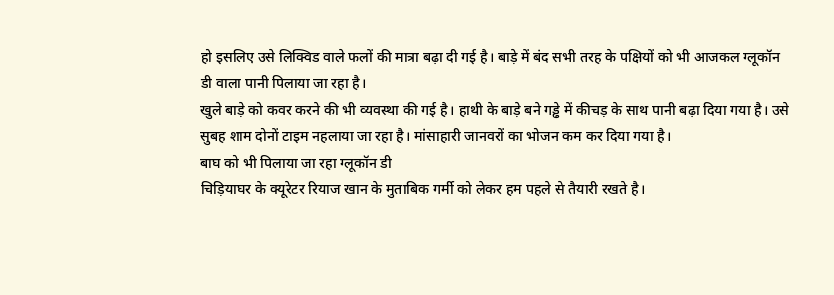हो इसलिए उसे लिक्विड वाले फलों की मात्रा बढ़ा दी गई है। बाड़े में बंद सभी तरह के पक्षियों को भी आजकल ग्लूकॉन डी वाला पानी पिलाया जा रहा है।
खुले बाड़े को कवर करने की भी व्यवस्था की गई है। हाथी के बाड़े बने गड्ढे में कीचड़ के साथ पानी बढ़ा दिया गया है। उसे सुबह शाम दोनों टाइम नहलाया जा रहा है। मांसाहारी जानवरों का भोजन कम कर दिया गया है।
बाघ को भी पिलाया जा रहा ग्लूकॉन डी
चिड़ियाघर के क्यूरेटर रियाज खान के मुताबिक गर्मी को लेकर हम पहले से तैयारी रखते है।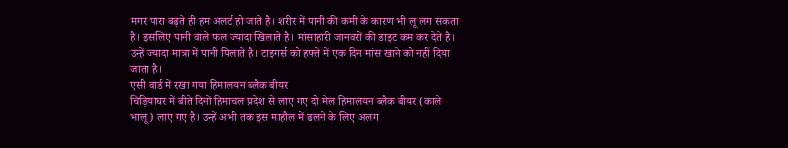मगर पारा बढ़ते ही हम अलर्ट हो जाते है। शरीर में पानी की कमी के कारण भी लू लग सकता है। इसलिए पानी वाले फल ज्यादा खिलाते है। मांसाहारी जानवरों की डाइट कम कर देते है। उन्हें ज्यादा मात्रा में पानी पिलाते है। टाइगर्स को हफ्ते में एक दिन मांस खाने को नहीं दिया जाता है।
एसी वार्ड में रखा गया हिमालयन ब्लैक बीयर
चिड़ियाघर में बीते दिनों हिमाचल प्रदेश से लाए गए दो मेल हिमालयन ब्लैक बीयर (काले भालू) लाए गए है। उन्हें अभी तक इस माहौल में ढलने के लिए अलग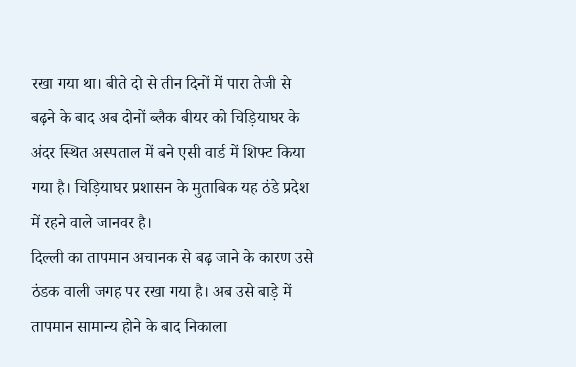रखा गया था। बीते दो से तीन दिनों में पारा तेजी से बढ़ने के बाद अब दोनों ब्लैक बीयर को चिड़ियाघर के अंदर स्थित अस्पताल में बने एसी वार्ड में शिफ्ट किया गया है। चिड़ियाघर प्रशासन के मुताबिक यह ठंडे प्रदेश में रहने वाले जानवर है।
दिल्ली का तापमान अचानक से बढ़ जाने के कारण उसे ठंडक वाली जगह पर रखा गया है। अब उसे बाड़े में तापमान सामान्य होने के बाद निकाला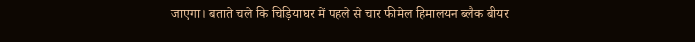जाएगा। बताते चले कि चिड़ियाघर में पहले से चार फीमेल हिमालयन ब्लैक बीयर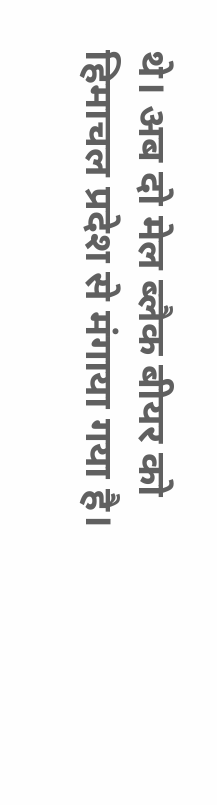थे। अब दो मेल ब्लैक बीयर को हिमाचल प्रदेश से मंगाया गया है।